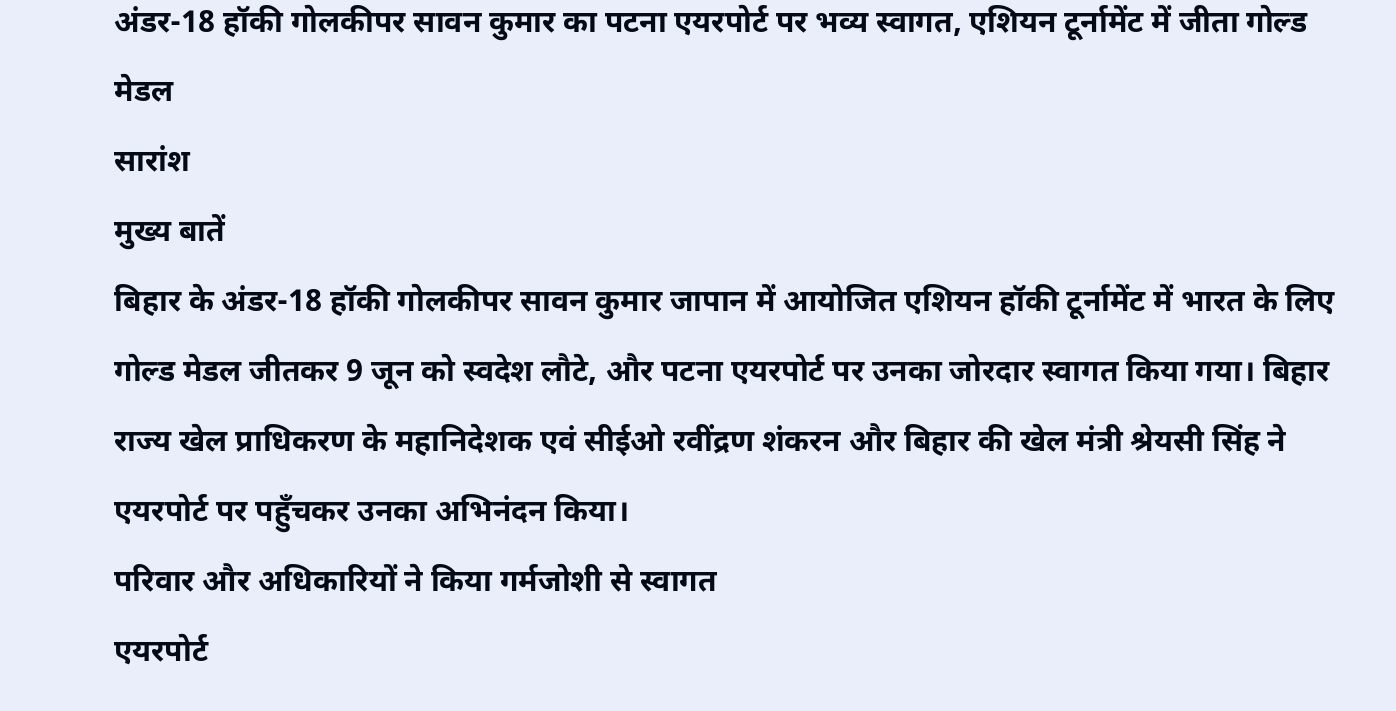अंडर-18 हॉकी गोलकीपर सावन कुमार का पटना एयरपोर्ट पर भव्य स्वागत, एशियन टूर्नामेंट में जीता गोल्ड मेडल
सारांश
मुख्य बातें
बिहार के अंडर-18 हॉकी गोलकीपर सावन कुमार जापान में आयोजित एशियन हॉकी टूर्नामेंट में भारत के लिए गोल्ड मेडल जीतकर 9 जून को स्वदेश लौटे, और पटना एयरपोर्ट पर उनका जोरदार स्वागत किया गया। बिहार राज्य खेल प्राधिकरण के महानिदेशक एवं सीईओ रवींद्रण शंकरन और बिहार की खेल मंत्री श्रेयसी सिंह ने एयरपोर्ट पर पहुँचकर उनका अभिनंदन किया।
परिवार और अधिकारियों ने किया गर्मजोशी से स्वागत
एयरपोर्ट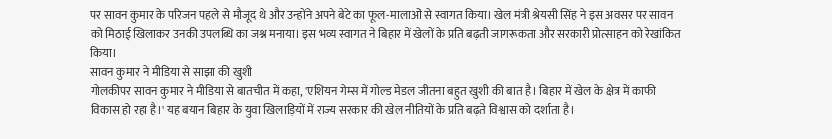पर सावन कुमार के परिजन पहले से मौजूद थे और उन्होंने अपने बेटे का फूल-मालाओं से स्वागत किया। खेल मंत्री श्रेयसी सिंह ने इस अवसर पर सावन को मिठाई खिलाकर उनकी उपलब्धि का जश्न मनाया। इस भव्य स्वागत ने बिहार में खेलों के प्रति बढ़ती जागरूकता और सरकारी प्रोत्साहन को रेखांकित किया।
सावन कुमार ने मीडिया से साझा की खुशी
गोलकीपर सावन कुमार ने मीडिया से बातचीत में कहा, 'एशियन गेम्स में गोल्ड मेडल जीतना बहुत खुशी की बात है। बिहार में खेल के क्षेत्र में काफी विकास हो रहा है।' यह बयान बिहार के युवा खिलाड़ियों में राज्य सरकार की खेल नीतियों के प्रति बढ़ते विश्वास को दर्शाता है।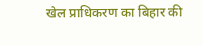खेल प्राधिकरण का बिहार की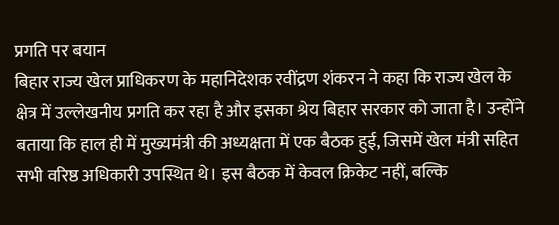प्रगति पर बयान
बिहार राज्य खेल प्राधिकरण के महानिदेशक रवींद्रण शंकरन ने कहा कि राज्य खेल के क्षेत्र में उल्लेखनीय प्रगति कर रहा है और इसका श्रेय बिहार सरकार को जाता है। उन्होंने बताया कि हाल ही में मुख्यमंत्री की अध्यक्षता में एक बैठक हुई, जिसमें खेल मंत्री सहित सभी वरिष्ठ अधिकारी उपस्थित थे। इस बैठक में केवल क्रिकेट नहीं, बल्कि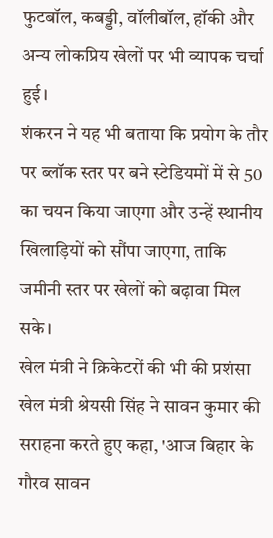फुटबॉल, कबड्डी, वॉलीबॉल, हॉकी और अन्य लोकप्रिय खेलों पर भी व्यापक चर्चा हुई।
शंकरन ने यह भी बताया कि प्रयोग के तौर पर ब्लॉक स्तर पर बने स्टेडियमों में से 50 का चयन किया जाएगा और उन्हें स्थानीय खिलाड़ियों को सौंपा जाएगा, ताकि जमीनी स्तर पर खेलों को बढ़ावा मिल सके।
खेल मंत्री ने क्रिकेटरों की भी की प्रशंसा
खेल मंत्री श्रेयसी सिंह ने सावन कुमार की सराहना करते हुए कहा, 'आज बिहार के गौरव सावन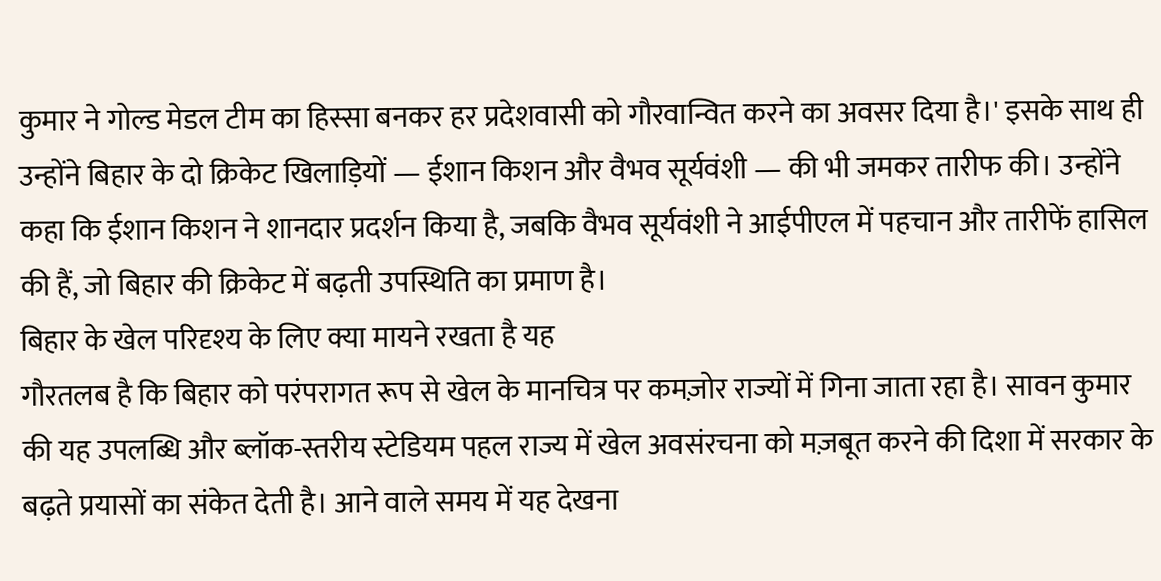कुमार ने गोल्ड मेडल टीम का हिस्सा बनकर हर प्रदेशवासी को गौरवान्वित करने का अवसर दिया है।' इसके साथ ही उन्होंने बिहार के दो क्रिकेट खिलाड़ियों — ईशान किशन और वैभव सूर्यवंशी — की भी जमकर तारीफ की। उन्होंने कहा कि ईशान किशन ने शानदार प्रदर्शन किया है, जबकि वैभव सूर्यवंशी ने आईपीएल में पहचान और तारीफें हासिल की हैं, जो बिहार की क्रिकेट में बढ़ती उपस्थिति का प्रमाण है।
बिहार के खेल परिदृश्य के लिए क्या मायने रखता है यह
गौरतलब है कि बिहार को परंपरागत रूप से खेल के मानचित्र पर कमज़ोर राज्यों में गिना जाता रहा है। सावन कुमार की यह उपलब्धि और ब्लॉक-स्तरीय स्टेडियम पहल राज्य में खेल अवसंरचना को मज़बूत करने की दिशा में सरकार के बढ़ते प्रयासों का संकेत देती है। आने वाले समय में यह देखना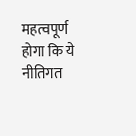महत्वपूर्ण होगा कि ये नीतिगत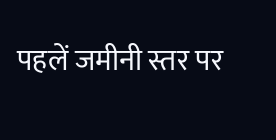पहलें जमीनी स्तर पर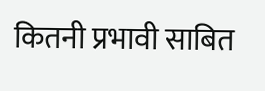कितनी प्रभावी साबित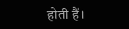होती हैं।